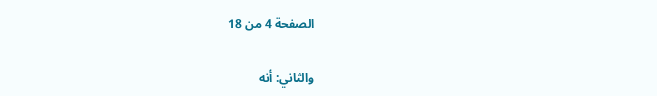الصفحة 4 من 18

والثاني: أنه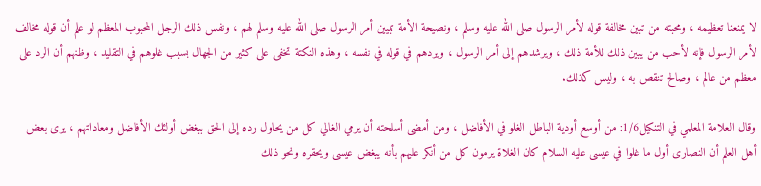لا يمنعنا تعظيمه ، ومحبته من تبين مخالفة قوله لأمر الرسول صلى الله عليه وسلم ، ونصيحة الأمة تبيين أمر الرسول صلى الله عليه وسلم لهم ، ونفس ذلك الرجل المحبوب المعظم لو علم أن قوله مخالف لأمر الرسول فإنه لأحب من يبين ذلك للأمة ذلك ، ويرشدهم إلى أمر الرسول ، ويردهم في قوله في نفسه ، وهذه النكتة تخفى على كثير من الجهال بسبب غلوهم في التقليد ، وظنهم أن الرد على معظم من عالم ، وصالح تنقص به ، وليس كذلك.

وقال العلامة المعلمي في التنكيل1/6: من أوسع أودية الباطل الغلو في الأفاضل ، ومن أمضى أسلحته أن يرمي الغالي كل من يحاول رده إلى الحق ببغض أولئك الأفاضل ومعاداتهم ، يرى بعض أهل العلم أن النصارى أول ما غلوا في عيسى عليه السلام كان الغلاة يرمون كل من أنكر عليهم بأنه يبغض عيسى ويحقره ونحو ذلك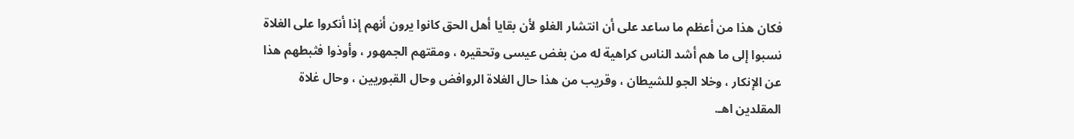فكان هذا من أعظم ما ساعد على أن انتشار الغلو لأن بقايا أهل الحق كانوا يرون أنهم إذا أنكروا على الغلاة نسبوا إلى ما هم أشد الناس كراهية له من بغض عيسى وتحقيره ، ومقتهم الجمهور ، وأوذوا فثبطهم هذا عن الإنكار ، وخلا الجو للشيطان ، وقريب من هذا حال الغلاة الروافض وحال القبوريين ، وحال غلاة المقلدين اهـ.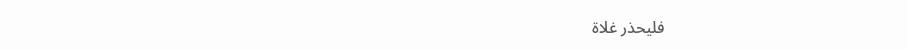فليحذر غلاة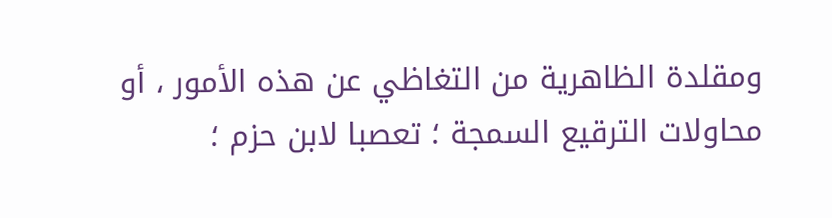ومقلدة الظاهرية من التغاظي عن هذه الأمور ، أو محاولات الترقيع السمجة ؛ تعصبا لابن حزم ؛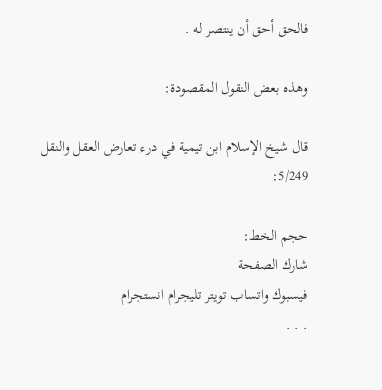فالحق أحق أن ينتصر له .

وهذه بعض النقول المقصودة:

قال شيخ الإسلام ابن تيمية في درء تعارض العقل والنقل 5/249:

حجم الخط:
شارك الصفحة
فيسبوك واتساب تويتر تليجرام انستجرام
. . .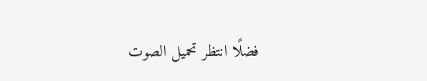فضلًا انتظر تحميل الصوت